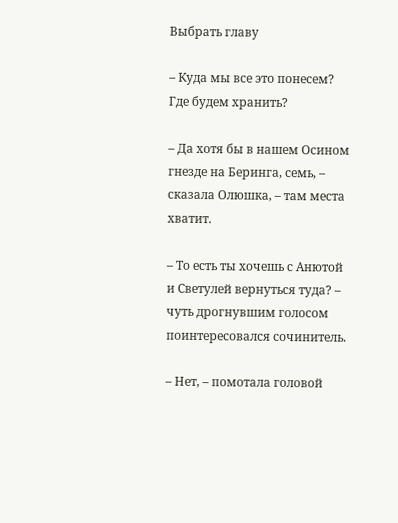Выбрать главу

– Куда мы все это понесем? Где будем хранить?

– Да хотя бы в нашем Осином гнезде на Беринга, семь, – сказала Олюшка, – там места хватит.

– То есть ты хочешь с Анютой и Светулей вернуться туда? – чуть дрогнувшим голосом поинтересовался сочинитель.

– Нет, – помотала головой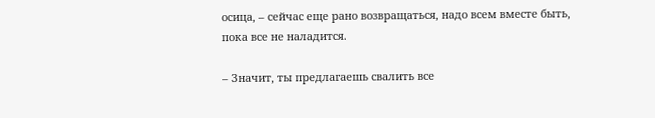осица, – сейчас еще рано возвращаться, надо всем вместе быть, пока все не наладится.

– Значит, ты предлагаешь свалить все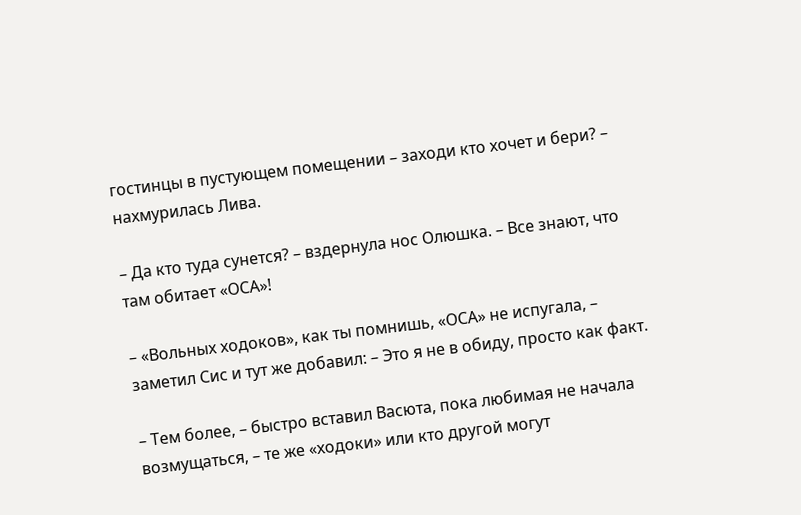гостинцы в пустующем помещении – заходи кто хочет и бери? – нахмурилась Лива.

– Да кто туда сунется? – вздернула нос Олюшка. – Все знают, что там обитает «ОСА»!

– «Вольных ходоков», как ты помнишь, «ОСА» не испугала, – заметил Сис и тут же добавил: – Это я не в обиду, просто как факт.

– Тем более, – быстро вставил Васюта, пока любимая не начала возмущаться, – те же «ходоки» или кто другой могут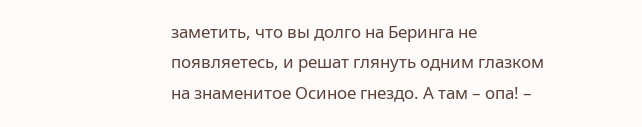заметить, что вы долго на Беринга не появляетесь, и решат глянуть одним глазком на знаменитое Осиное гнездо. А там – опа! –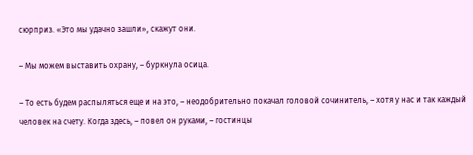сюрприз. «Это мы удачно зашли», скажут они.

– Мы можем выставить охрану, – буркнула осица.

– То есть будем распыляться еще и на это, – неодобрительно покачал головой сочинитель, – хотя у нас и так каждый человек на счету. Когда здесь, – повел он руками, – гостинцы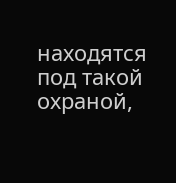находятся под такой охраной,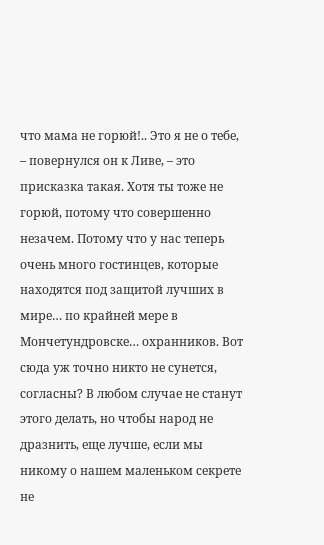что мама не горюй!.. Это я не о тебе, – повернулся он к Ливе, – это присказка такая. Хотя ты тоже не горюй, потому что совершенно незачем. Потому что у нас теперь очень много гостинцев, которые находятся под защитой лучших в мире… по крайней мере в Мончетундровске… охранников. Вот сюда уж точно никто не сунется, согласны? В любом случае не станут этого делать, но чтобы народ не дразнить, еще лучше, если мы никому о нашем маленьком секрете не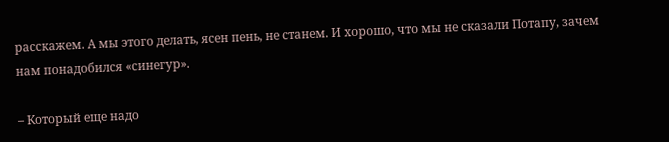расскажем. А мы этого делать, ясен пень, не станем. И хорошо, что мы не сказали Потапу, зачем нам понадобился «синегур».

– Который еще надо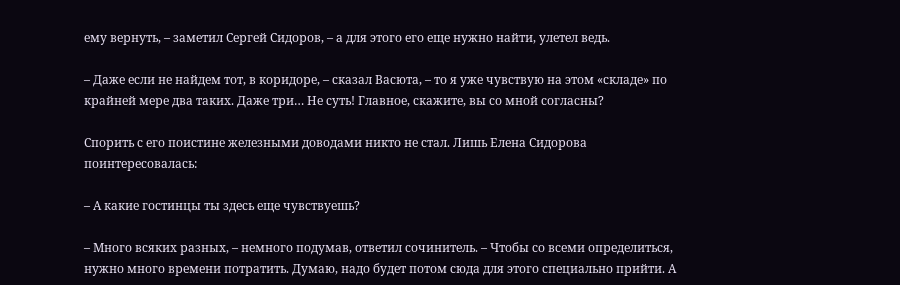ему вернуть, – заметил Сергей Сидоров, – а для этого его еще нужно найти, улетел ведь.

– Даже если не найдем тот, в коридоре, – сказал Васюта, – то я уже чувствую на этом «складе» по крайней мере два таких. Даже три… Не суть! Главное, скажите, вы со мной согласны?

Спорить с его поистине железными доводами никто не стал. Лишь Елена Сидорова поинтересовалась:

– А какие гостинцы ты здесь еще чувствуешь?

– Много всяких разных, – немного подумав, ответил сочинитель. – Чтобы со всеми определиться, нужно много времени потратить. Думаю, надо будет потом сюда для этого специально прийти. А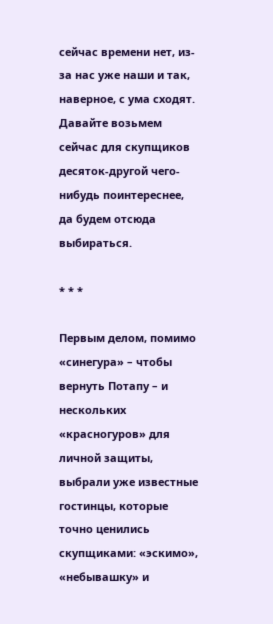сейчас времени нет, из-за нас уже наши и так, наверное, с ума сходят. Давайте возьмем сейчас для скупщиков десяток-другой чего-нибудь поинтереснее, да будем отсюда выбираться.

* * *

Первым делом, помимо «синегура» – чтобы вернуть Потапу – и нескольких «красногуров» для личной защиты, выбрали уже известные гостинцы, которые точно ценились скупщиками: «эскимо», «небывашку» и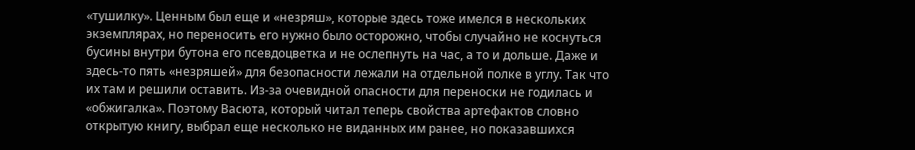«тушилку». Ценным был еще и «незряш», которые здесь тоже имелся в нескольких экземплярах, но переносить его нужно было осторожно, чтобы случайно не коснуться бусины внутри бутона его псевдоцветка и не ослепнуть на час, а то и дольше. Даже и здесь-то пять «незряшей» для безопасности лежали на отдельной полке в углу. Так что их там и решили оставить. Из-за очевидной опасности для переноски не годилась и «обжигалка». Поэтому Васюта, который читал теперь свойства артефактов словно открытую книгу, выбрал еще несколько не виданных им ранее, но показавшихся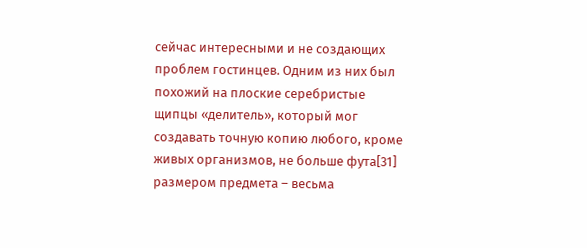сейчас интересными и не создающих проблем гостинцев. Одним из них был похожий на плоские серебристые щипцы «делитель», который мог создавать точную копию любого, кроме живых организмов, не больше фута[31] размером предмета – весьма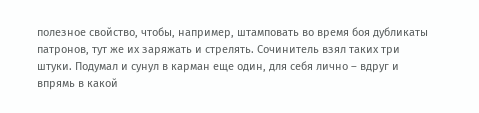полезное свойство, чтобы, например, штамповать во время боя дубликаты патронов, тут же их заряжать и стрелять. Сочинитель взял таких три штуки. Подумал и сунул в карман еще один, для себя лично – вдруг и впрямь в какой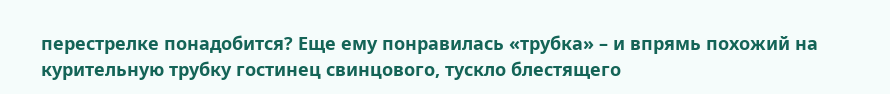перестрелке понадобится? Еще ему понравилась «трубка» – и впрямь похожий на курительную трубку гостинец свинцового, тускло блестящего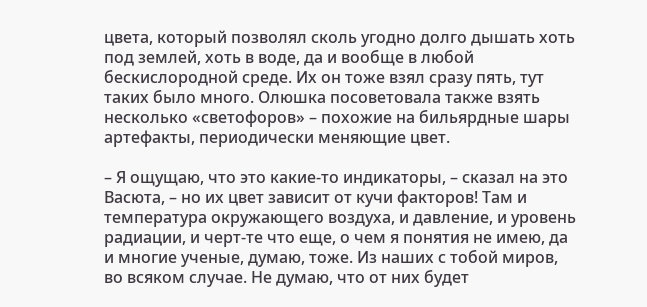цвета, который позволял сколь угодно долго дышать хоть под землей, хоть в воде, да и вообще в любой бескислородной среде. Их он тоже взял сразу пять, тут таких было много. Олюшка посоветовала также взять несколько «светофоров» – похожие на бильярдные шары артефакты, периодически меняющие цвет.

– Я ощущаю, что это какие-то индикаторы, – сказал на это Васюта, – но их цвет зависит от кучи факторов! Там и температура окружающего воздуха, и давление, и уровень радиации, и черт-те что еще, о чем я понятия не имею, да и многие ученые, думаю, тоже. Из наших с тобой миров, во всяком случае. Не думаю, что от них будет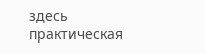здесь практическая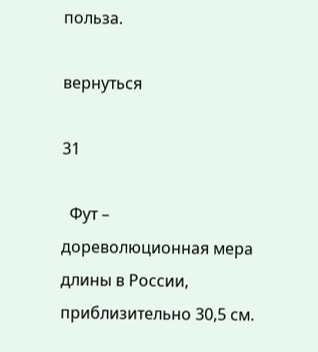польза.

вернуться

31

  Фут – дореволюционная мера длины в России, приблизительно 30,5 см.